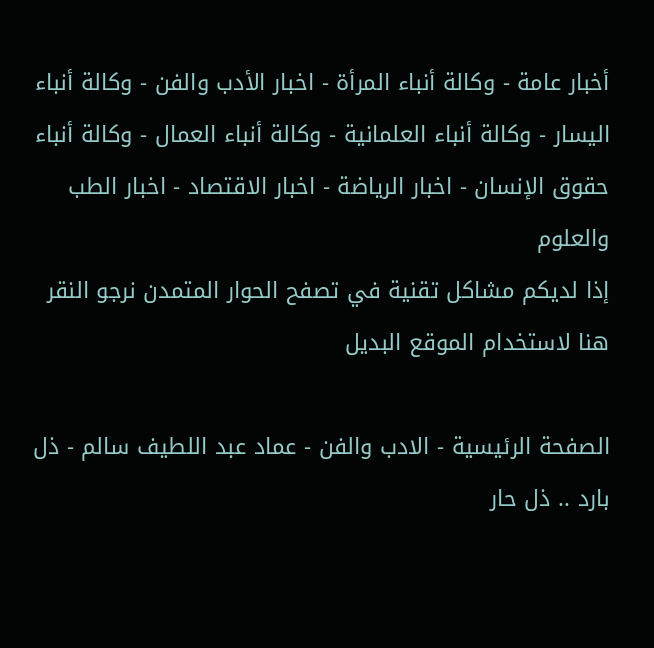أخبار عامة - وكالة أنباء المرأة - اخبار الأدب والفن - وكالة أنباء اليسار - وكالة أنباء العلمانية - وكالة أنباء العمال - وكالة أنباء حقوق الإنسان - اخبار الرياضة - اخبار الاقتصاد - اخبار الطب والعلوم
إذا لديكم مشاكل تقنية في تصفح الحوار المتمدن نرجو النقر هنا لاستخدام الموقع البديل

الصفحة الرئيسية - الادب والفن - عماد عبد اللطيف سالم - ذل بارد .. ذل حار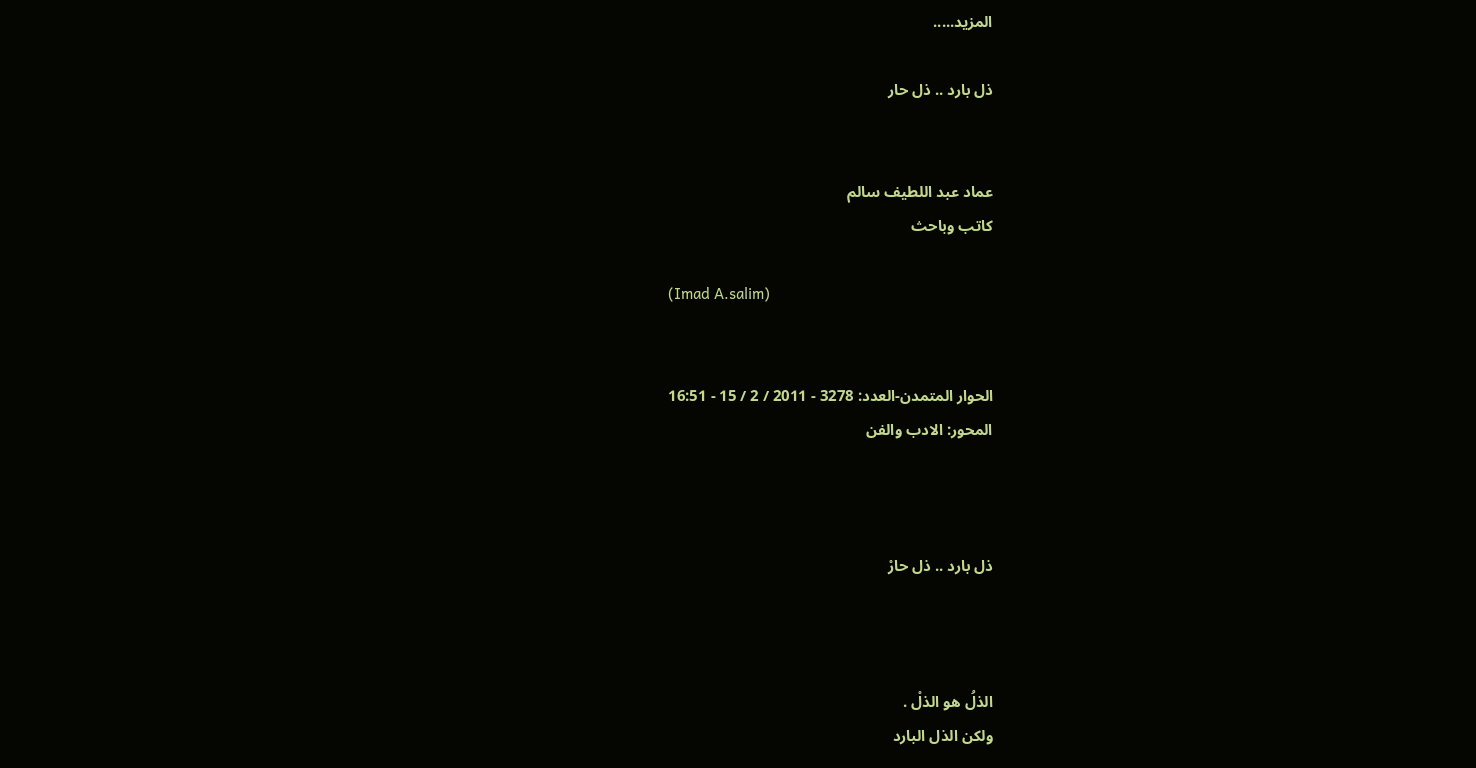المزيد.....

ذل بارد .. ذل حار


عماد عبد اللطيف سالم
كاتب وباحث

(Imad A.salim)


الحوار المتمدن-العدد: 3278 - 2011 / 2 / 15 - 16:51
المحور: الادب والفن



ذل بارد .. ذل حارْ



الذلُ هو الذلْ .
ولكن الذل البارد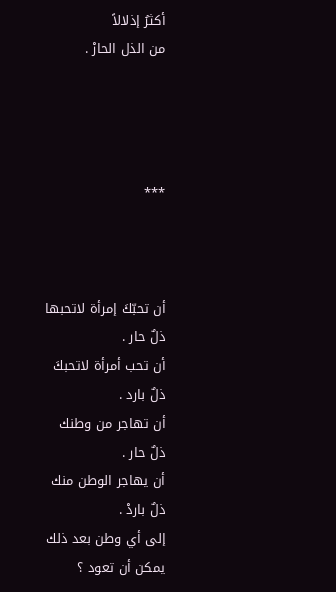أكثرُ إذلالاً
من الذل الحارْ .




***



أن تحبّكَ إمرأة لاتحبها
ذلٌ حار .
أن تحب أمرأة لاتحبكَ
ذلٌ بارد .
أن تهاجر من وطنك
ذلٌ حار .
أن يهاجر الوطن منك
ذلٌ باردْ .
إلى أي وطن بعد ذلك
يمكن أن تعود ؟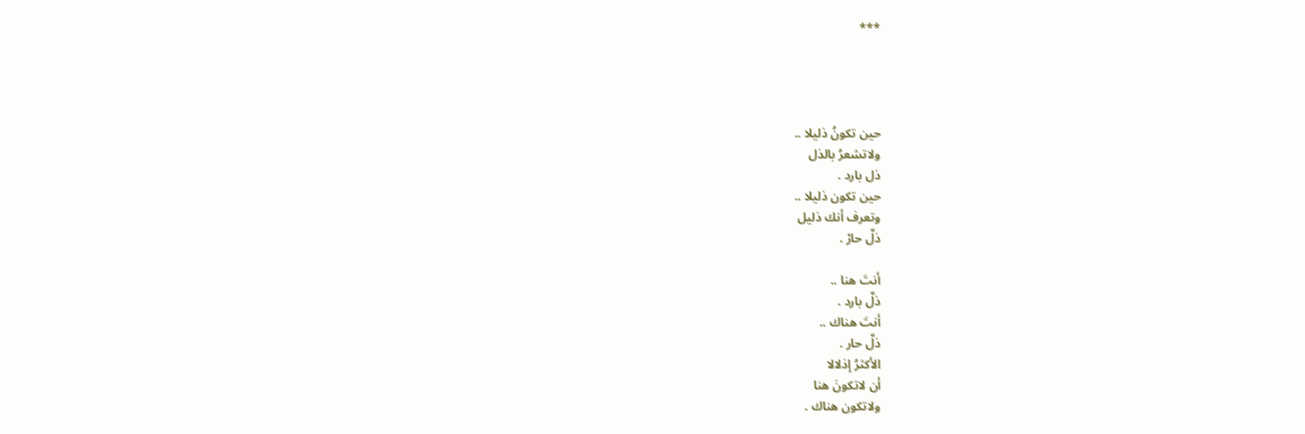***




حين تكونُ ذليلا ..
ولاتشعرُ بالذل
ذل بارد .
حين تكون ذليلا ..
وتعرف أنك ذليل
ذلٌ حارْ .

أنتَ هنا ..
ذلٌ بارد .
أنتَ هناك ..
ذلٌ حار .
الأكثرُ إذلالا
أن لاتكونَ هنا
ولاتكون هناك .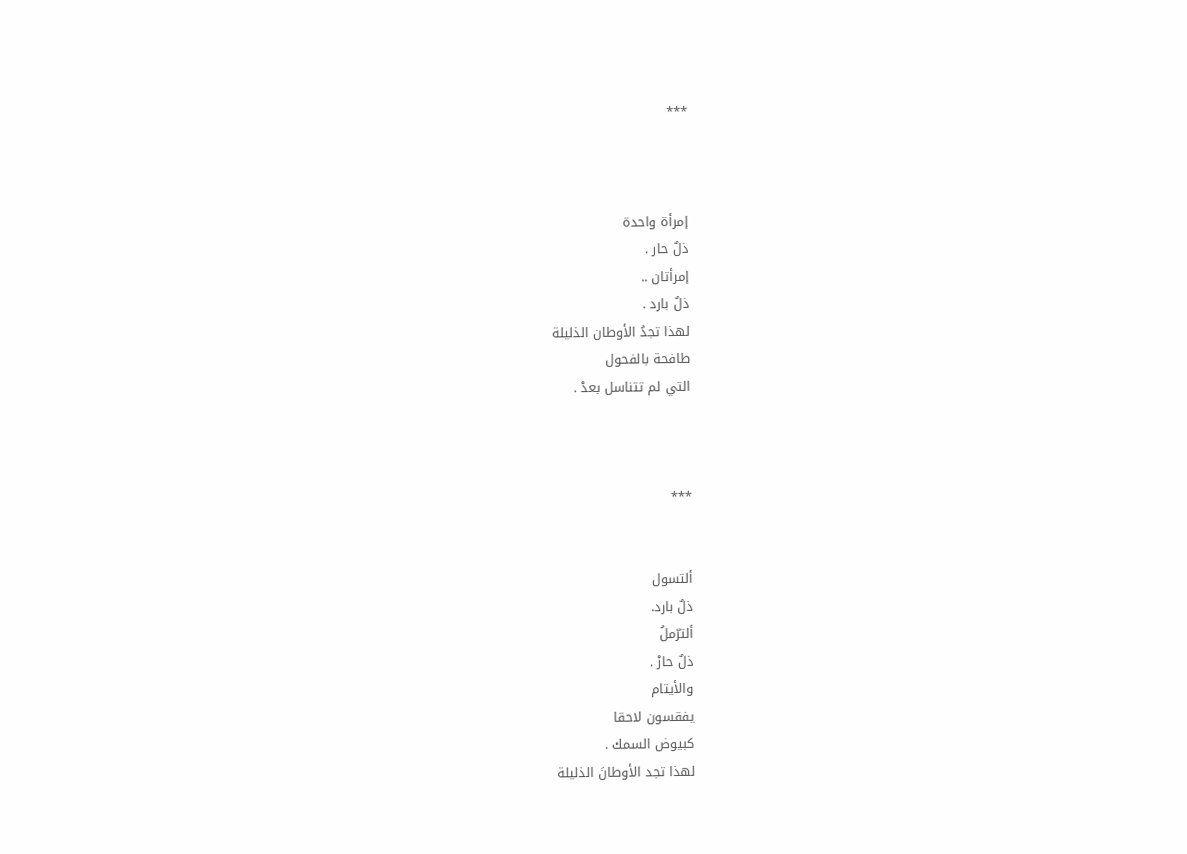***



إمرأة واحدة
ذلٌ حار .
إمرأتان ..
ذلٌ بارد .
لهذا تجدُ الأوطان الذليلة
طافحة بالفحول
التي لم تتناسل بعدْ .



***


ألتسول
ذلٌ بارد.
ألترّملُ
ذلٌ حارْ .
والأيتام
يفقسون لاحقا
كبيوض السمك .
لهذا تجد الأوطانَ الذليلة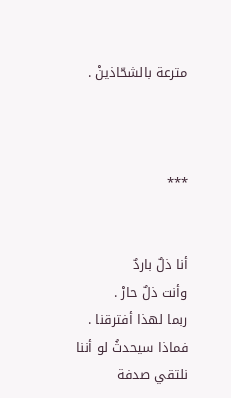مترعة بالشحّاذينْ .



***


أنا ذلٌ باردٌ
وأنت ذلٌ حارْ .
ربما لهذا أفترقنا .
فماذا سيحدثُ لو أننا
نلتقي صدفة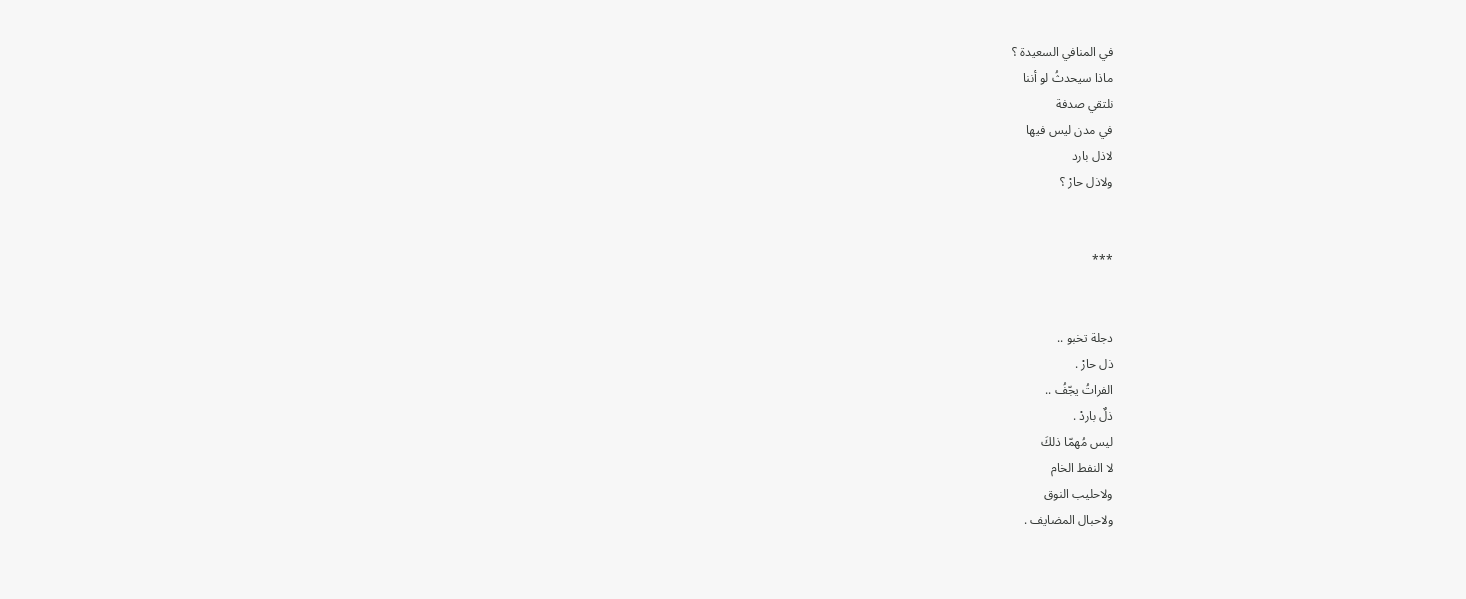في المنافي السعيدة ؟
ماذا سيحدثُ لو أننا
نلتقي صدفة
في مدن ليس فيها
لاذل بارد
ولاذل حارْ ؟


***


دجلة تخبو ..
ذل حارْ .
الفراتُ يجّفُ ..
ذلٌ باردْ .
ليس مُهمّا ذلكَ
لا النفط الخام
ولاحليب النوق
ولاحبال المضايف .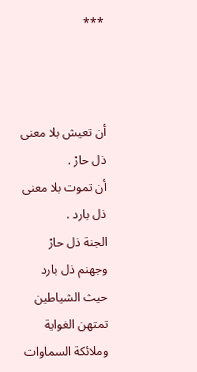***



أن تعيش بلا معنى
ذل حارْ .
أن تموت بلا معنى
ذل بارد .
الجنة ذل حارْ
وجهنم ذل بارد
حيث الشياطين تمتهن الغواية
وملائكة السماوات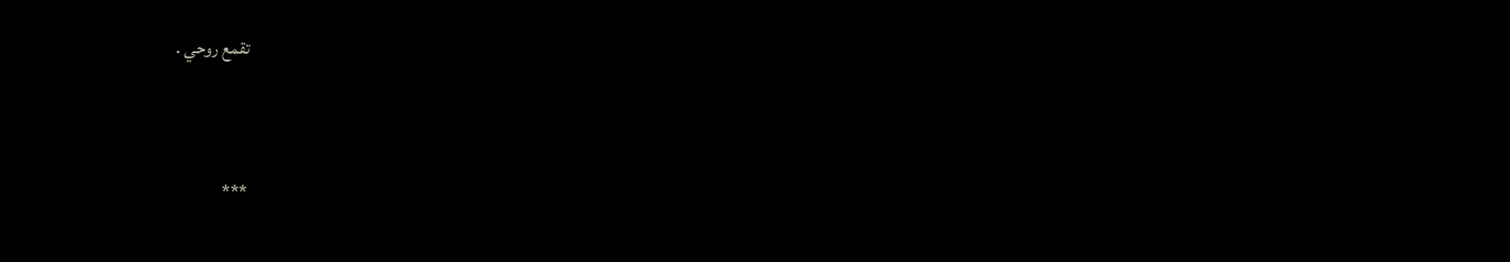تقمع روحي .


***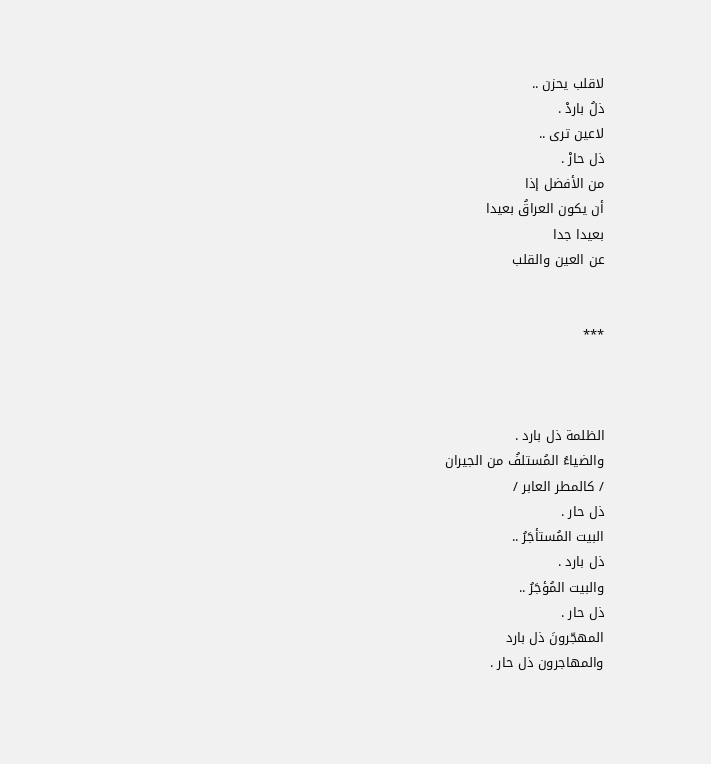لاقلب يحزن ..
ذلُ باردْ .
لاعين ترى ..
ذل حارْ .
من الأفضل إذا
أن يكون العراقُ بعيدا
بعيدا جدا
عن العين والقلب


***



الظلمة ذل بارد .
والضياءُ المُستلفُ من الجيران
/ كالمطر العابر /
ذل حار .
البيت المُستأجَرُ ..
ذل بارد .
والبيت المُؤجَرُ ..
ذل حار .
المهجّرونَ ذل بارد
والمهاجرون ذل حار .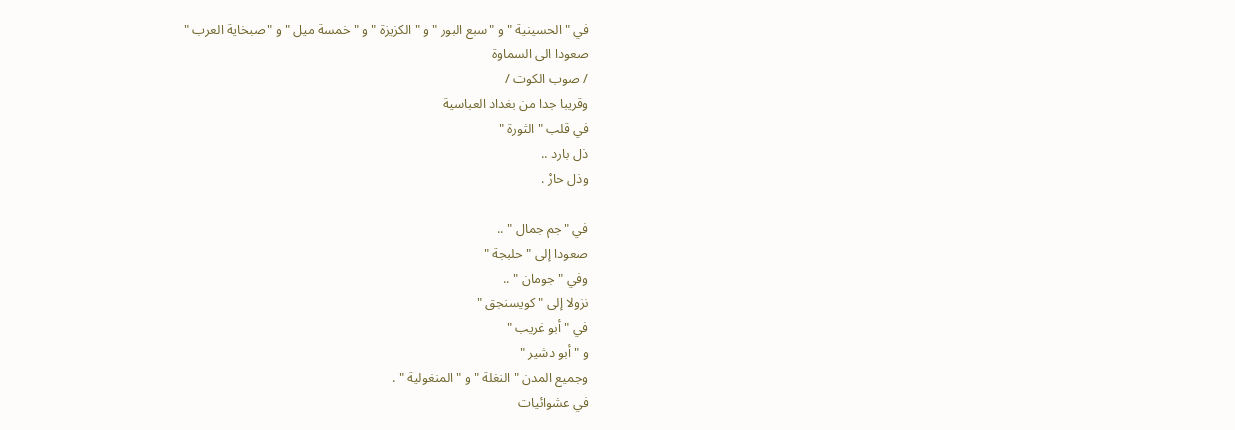في " الحسينية " و "سبع البور " و " الكزيزة " و " خمسة ميل " و "صبخاية العرب "
صعودا الى السماوة
/ صوب الكوت /
وقريبا جدا من بغداد العباسية
في قلب " الثورة "
ذل بارد ..
وذل حارْ .

في "جم جمال " ..
صعودا إلى " حلبجة "
وفي " جومان " ..
نزولا إلى " كويسنجق "
في " أبو غريب "
و " أبو دشير "
وجميع المدن " النغلة " و " المنغولية " .
في عشوائيات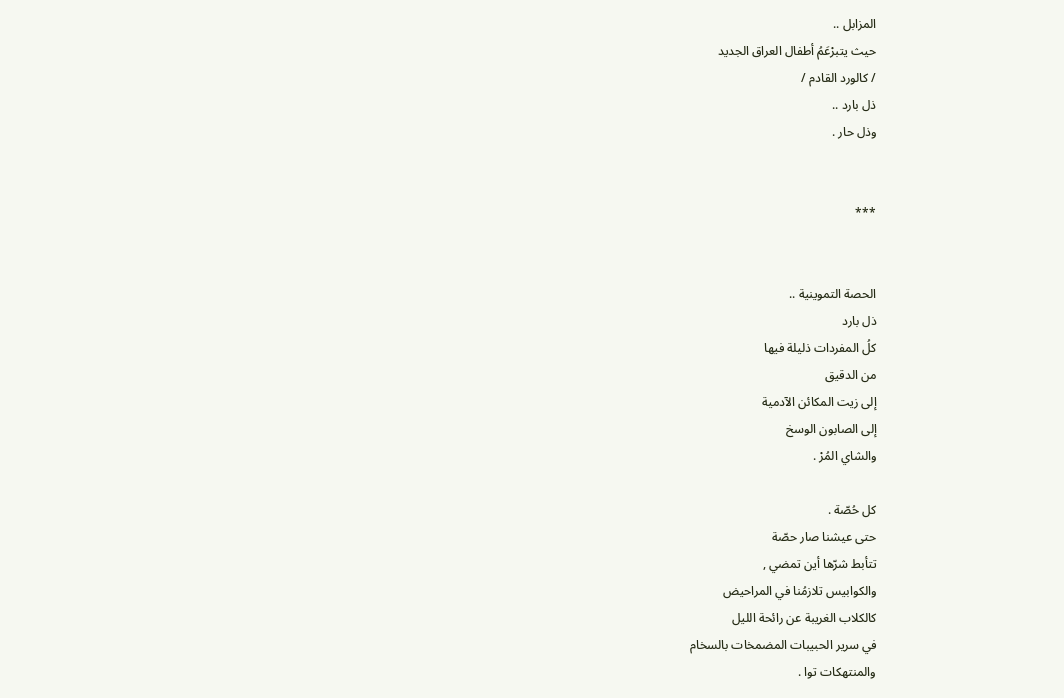المزابل ..
حيث يتبرْعَمُ أطفال العراق الجديد
/ كالورد القادم /
ذل بارد ..
وذل حار .


***


الحصة التموينية ..
ذل بارد
كلُ المفردات ذليلة فيها
من الدقيق
إلى زيت المكائن الآدمية
إلى الصابون الوسخ
والشاي المُرْ .

كل حُصّة .
حتى عيشنا صار حصّة
تتأبط شرّها أين تمضي ,
والكوابيس تلازمُنا في المراحيض
كالكلاب الغريبة عن رائحة الليل
في سرير الحبيبات المضمخات بالسخام
والمنتهكات توا .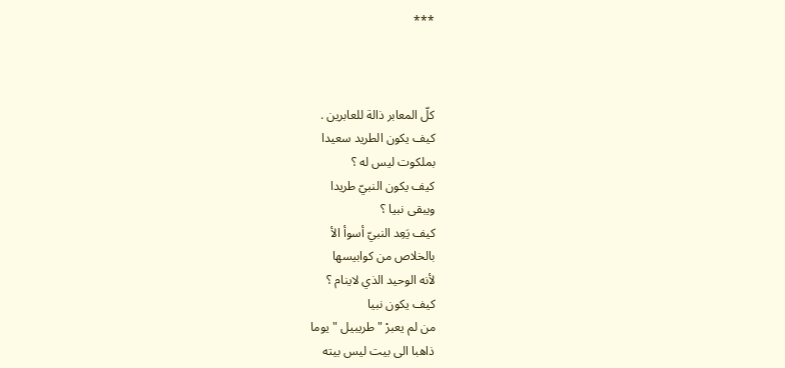***



كلّ المعابر ذالة للعابرين .
كيف يكون الطريد سعيدا
بملكوت ليس له ؟
كيف يكون النبيّ طريدا
ويبقى نبيا ؟
كيف يَعِد النبيّ أسوأ الأ
بالخلاص من كوابيسها
لأنه الوحيد الذي لاينام ؟
كيف يكون نبيا
من لم يعبرْ " طريبيل " يوما
ذاهبا الى بيت ليس بيته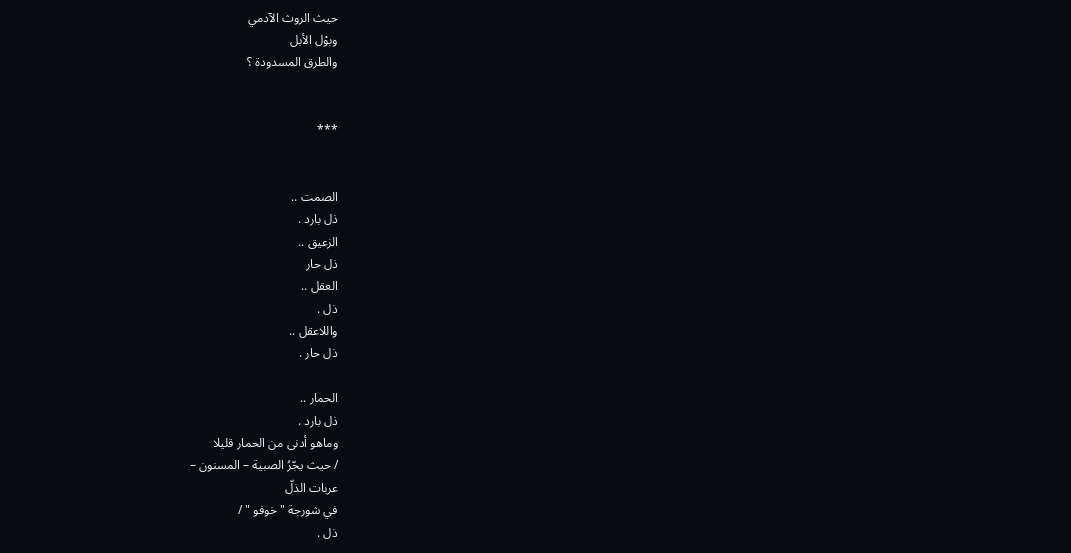حيث الروث الآدمي
وبوْل الأبل
والطرق المسدودة ؟


***


الصمت ..
ذل بارد .
الزعيق ..
ذل حار
العقل ..
ذل .
واللاعقل ..
ذل حار .

الحمار ..
ذل بارد .
وماهو أدنى من الحمار قليلا
/ حيث يجّرُ الصبية – المسنون –
عربات الذلّ
في شورجة " خوفو " /
ذل .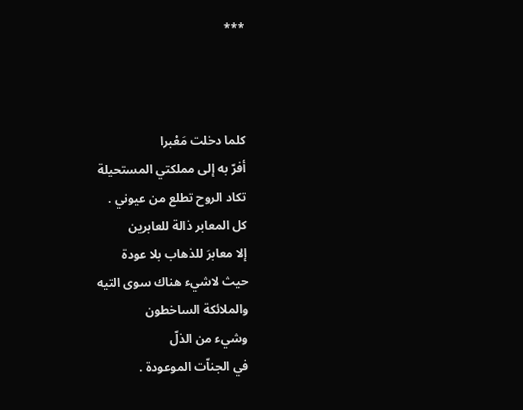***



كلما دخلت مَعْبرا
أفرّ به إلى مملكتي المستحيلة
تكاد الروح تطلع من عيوني .
كل المعابر ذالة للعابرين
إلا معابرَ للذهاب بلا عودة
حيث لاشيء هناك سوى التيه
والملائكة الساخطون
وشيء من الذلّ
في الجناّت الموعودة .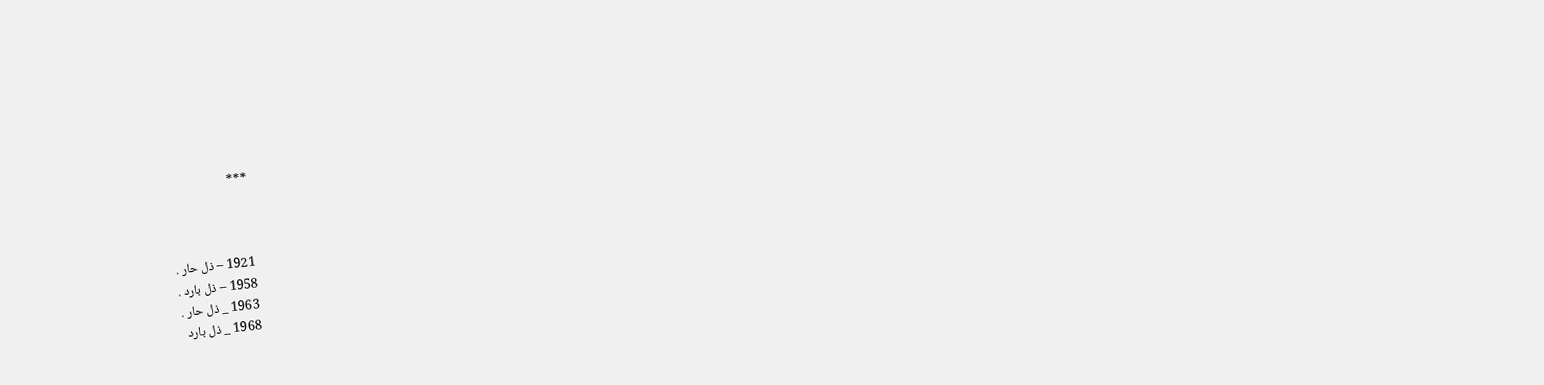***



1921 – ذل حار .
1958 – ذل بارد .
1963 _ ذل حار .
1968 _ ذل بارد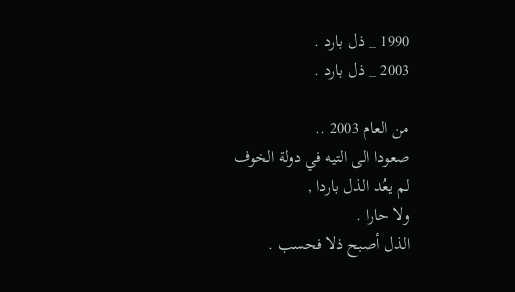1990 _ ذل بارد .
2003 _ ذل بارد .

من العام 2003 ..
صعودا الى التيه في دولة الخوف
لم يعُد الذل باردا ,
ولا حارا .
الذل أصبح ذلا فحسب .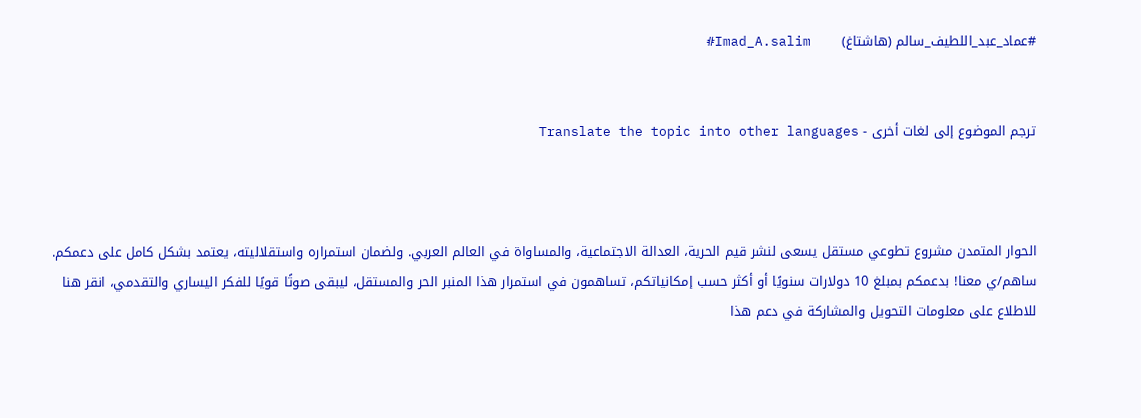#عماد_عبد_اللطيف_سالم (هاشتاغ)       Imad_A.salim#


ترجم الموضوع إلى لغات أخرى - Translate the topic into other languages



الحوار المتمدن مشروع تطوعي مستقل يسعى لنشر قيم الحرية، العدالة الاجتماعية، والمساواة في العالم العربي. ولضمان استمراره واستقلاليته، يعتمد بشكل كامل على دعمكم. ساهم/ي معنا! بدعمكم بمبلغ 10 دولارات سنويًا أو أكثر حسب إمكانياتكم، تساهمون في استمرار هذا المنبر الحر والمستقل، ليبقى صوتًا قويًا للفكر اليساري والتقدمي، انقر هنا للاطلاع على معلومات التحويل والمشاركة في دعم هذا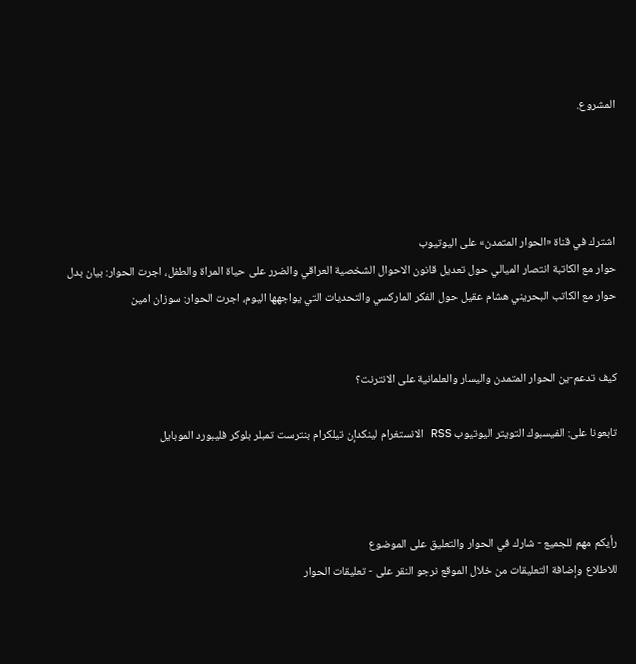المشروع.




اشترك في قناة «الحوار المتمدن» على اليوتيوب
حوار مع الكاتبة انتصار الميالي حول تعديل قانون الاحوال الشخصية العراقي والضرر على حياة المراة والطفل، اجرت الحوار: بيان بدل
حوار مع الكاتب البحريني هشام عقيل حول الفكر الماركسي والتحديات التي يواجهها اليوم، اجرت الحوار: سوزان امين


كيف تدعم-ين الحوار المتمدن واليسار والعلمانية على الانترنت؟

تابعونا على: الفيسبوك التويتر اليوتيوب RSS الانستغرام لينكدإن تيلكرام بنترست تمبلر بلوكر فليبورد الموبايل



رأيكم مهم للجميع - شارك في الحوار والتعليق على الموضوع
للاطلاع وإضافة التعليقات من خلال الموقع نرجو النقر على - تعليقات الحوار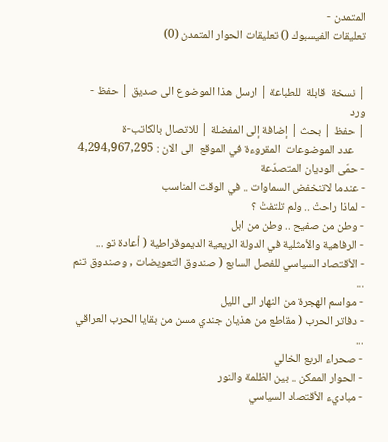المتمدن -
تعليقات الفيسبوك () تعليقات الحوار المتمدن (0)


| نسخة  قابلة  للطباعة | ارسل هذا الموضوع الى صديق | حفظ - ورد
| حفظ | بحث | إضافة إلى المفضلة | للاتصال بالكاتب-ة
    عدد الموضوعات  المقروءة في الموقع  الى الان : 4,294,967,295
- حمّى الوديان المتصدّعة
- عندما لاتنخفض السماوات .. في الوقت المناسب
- لماذا راحتْ .. ولم تلتفتْ ؟
- وطن من صفيح .. وطن من ابل
- الرفاهية والأمثلية في الدولة الريعية الديموقراطية ( أعادة تو ...
- الأقتصاد السياسي للفصل السابع ( صندوق التعويضات , وصندوق تنم ...
- مواسم الهجرة من النهار الى الليل
- دفاتر الحرب ( مقاطع من هذيان جندي مسن من بقايا الحرب العراقي ...
- صحراء الربع الخالي
- الحوار الممكن .. بين الظلمة والنور
- مباديء الأقتصاد السياسي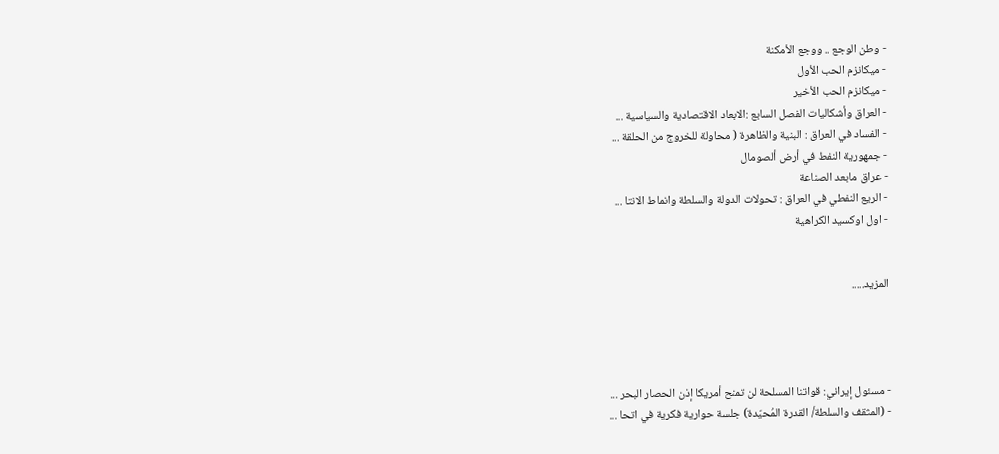- وطن الوجع .. ووجع الأمكنة
- ميكانزم الحب الأول
- ميكانزم الحب الأخير
- العراق وأشكاليات الفصل السابع :الابعاد الاقتصادية والسياسية ...
- الفساد في العراق : البنية والظاهرة ( محاولة للخروج من الحلقة ...
- جمهورية النفط في أرض ألصومال
- عراق مابعد الصناعة
- الريع النفطي في العراق : تحولات الدولة والسلطة وانماط الانتا ...
- اول اوكسيد الكراهية


المزيد.....




- مسئول إيراني: قواتنا المسلحة لن تمنح أمريكا إذن الحصار البحر ...
- (المثقف والسلطة/ القدرة المُحيّدة) جلسة حوارية فكرية في اتحا ...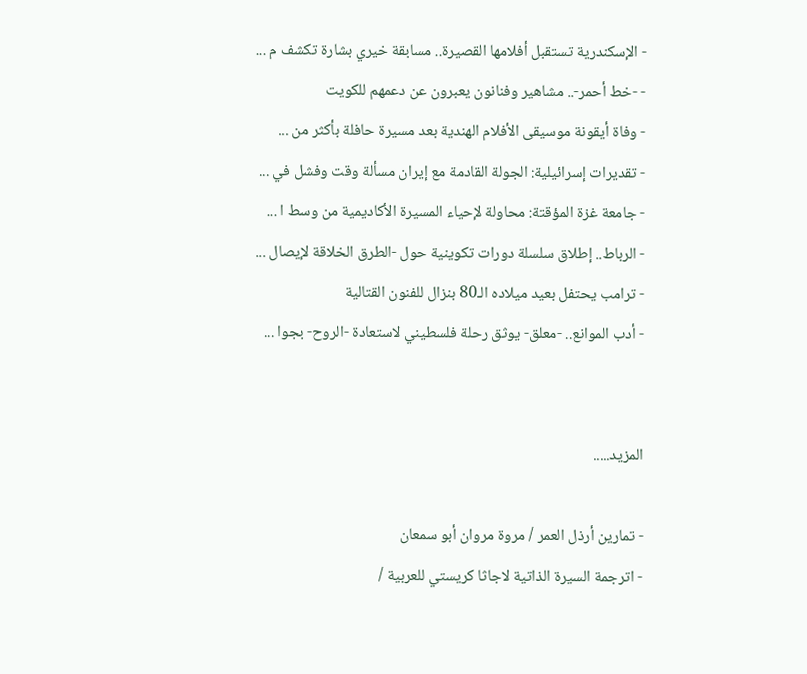- الإسكندرية تستقبل أفلامها القصيرة.. مسابقة خيري بشارة تكشف م ...
- -خط أحمر-.. مشاهير وفنانون يعبرون عن دعمهم للكويت
- وفاة أيقونة موسيقى الأفلام الهندية بعد مسيرة حافلة بأكثر من ...
- تقديرات إسرائيلية: الجولة القادمة مع إيران مسألة وقت وفشل في ...
- جامعة غزة المؤقتة: محاولة لإحياء المسيرة الأكاديمية من وسط ا ...
- الرباط.. إطلاق سلسلة دورات تكوينية حول -الطرق الخلاقة لإيصال ...
- ترامب يحتفل بعيد ميلاده الـ80 بنزال للفنون القتالية
- أدب الموانع.. -معلق- يوثق رحلة فلسطيني لاستعادة -الروح- بجوا ...


المزيد.....

- تمارين أرذل العمر / مروة مروان أبو سمعان
- اترجمة السيرة الذاتية لاجاثا كريستي للعربية /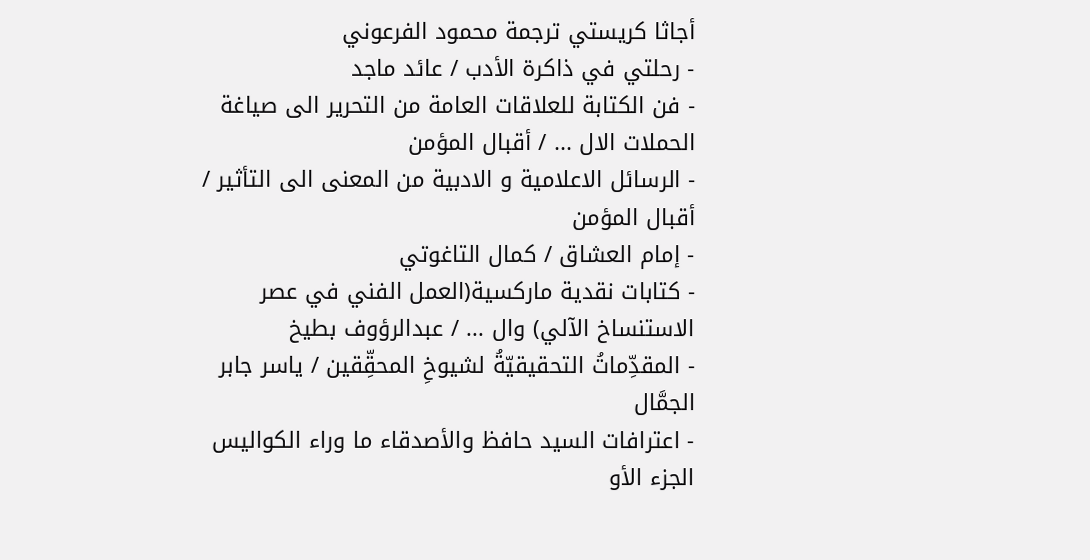أجاثا كريستي ترجمة محمود الفرعوني
- رحلتي في ذاكرة الأدب / عائد ماجد
- فن الكتابة للعلاقات العامة من التحرير الى صياغة الحملات الال ... / أقبال المؤمن
- الرسائل الاعلامية و الادبية من المعنى الى التأثير / أقبال المؤمن
- إمام العشاق / كمال التاغوتي
- كتابات نقدية ماركسية(العمل الفني في عصر الاستنساخ الآلي) وال ... / عبدالرؤوف بطيخ
- المقدِّماتُ التحقيقيّةُ لشيوخِ المحقِّقين / ياسر جابر الجمَّال
- اعترافات السيد حافظ والأصدقاء ما وراء الكواليس الجزء الأو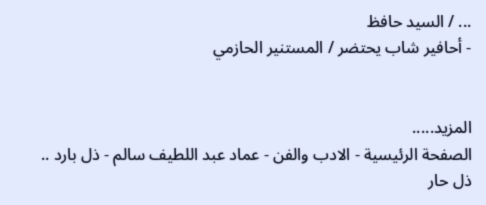... / السيد حافظ
- أحافير شاب يحتضر / المستنير الحازمي


المزيد.....
الصفحة الرئيسية - الادب والفن - عماد عبد اللطيف سالم - ذل بارد .. ذل حار